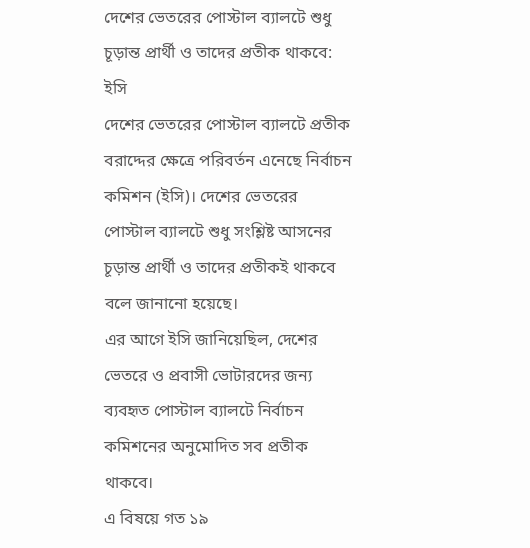দেশের ভেতরের পোস্টাল ব্যালটে শুধু চূড়ান্ত প্রার্থী ও তাদের প্রতীক থাকবে: ইসি
দেশের ভেতরের পোস্টাল ব্যালটে প্রতীক বরাদ্দের ক্ষেত্রে পরিবর্তন এনেছে নির্বাচন কমিশন (ইসি)। দেশের ভেতরের পোস্টাল ব্যালটে শুধু সংশ্লিষ্ট আসনের চূড়ান্ত প্রার্থী ও তাদের প্রতীকই থাকবে বলে জানানো হয়েছে।
এর আগে ইসি জানিয়েছিল, দেশের ভেতরে ও প্রবাসী ভোটারদের জন্য ব্যবহৃত পোস্টাল ব্যালটে নির্বাচন কমিশনের অনুমোদিত সব প্রতীক থাকবে।
এ বিষয়ে গত ১৯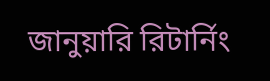জানুয়ারি রিটার্নিং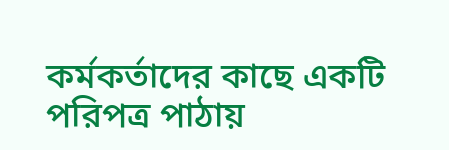কর্মকর্তাদের কাছে একটি পরিপত্র পাঠায়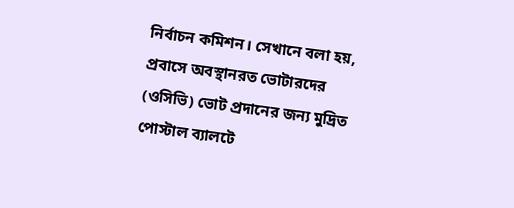নির্বাচন কমিশন। সেখানে বলা হয়, প্রবাসে অবস্থানরত ভোটারদের (ওসিভি) ভোট প্রদানের জন্য মুদ্রিত পোস্টাল ব্যালটে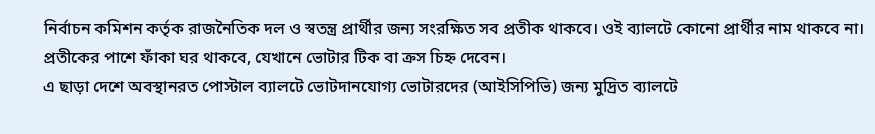নির্বাচন কমিশন কর্তৃক রাজনৈতিক দল ও স্বতন্ত্র প্রার্থীর জন্য সংরক্ষিত সব প্রতীক থাকবে। ওই ব্যালটে কোনো প্রার্থীর নাম থাকবে না। প্রতীকের পাশে ফাঁকা ঘর থাকবে, যেখানে ভোটার টিক বা ক্রস চিহ্ন দেবেন।
এ ছাড়া দেশে অবস্থানরত পোস্টাল ব্যালটে ভোটদানযোগ্য ভোটারদের (আইসিপিভি) জন্য মুদ্রিত ব্যালটে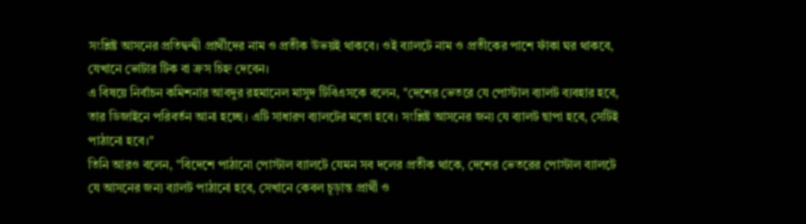সংশ্লিষ্ট আসনের প্রতিদ্বন্দ্বী প্রার্থীদের নাম ও প্রতীক উভয়ই থাকবে। ওই ব্যালটে নাম ও প্রতীকের পাশে ফাঁকা ঘর থাকবে, যেখানে ভোটার টিক বা ক্রস চিহ্ন দেবেন।
এ বিষয়ে নির্বাচন কমিশনার আবদুর রহমানেল মাসুদ টিবিএসকে বলেন, "দেশের ভেতরে যে পোস্টাল ব্যালট ব্যবহার হবে, তার ডিজাইনে পরিবর্তন আনা হচ্ছে। এটি সাধারণ ব্যালটের মতো হবে। সংশ্লিষ্ট আসনের জন্য যে ব্যালট ছাপা হবে, সেটিই পাঠানো হবে।"
তিনি আরও বলেন, "বিদেশে পাঠানো পোস্টাল ব্যালটে যেমন সব দলের প্রতীক থাকে, দেশের ভেতরের পোস্টাল ব্যালটে যে আসনের জন্য ব্যালট পাঠানো হবে, সেখানে কেবল চূড়ান্ত প্রার্থী ও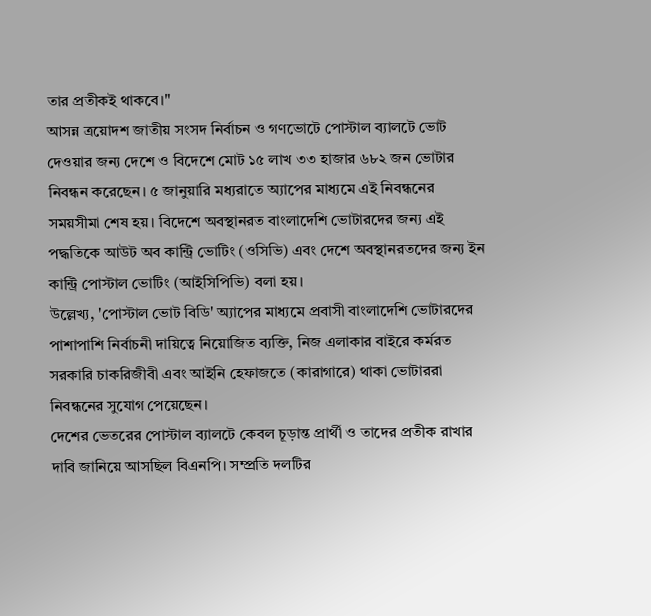তার প্রতীকই থাকবে।"
আসন্ন ত্রয়োদশ জাতীয় সংসদ নির্বাচন ও গণভোটে পোস্টাল ব্যালটে ভোট দেওয়ার জন্য দেশে ও বিদেশে মোট ১৫ লাখ ৩৩ হাজার ৬৮২ জন ভোটার নিবন্ধন করেছেন। ৫ জানুয়ারি মধ্যরাতে অ্যাপের মাধ্যমে এই নিবন্ধনের সময়সীমা শেষ হয়। বিদেশে অবস্থানরত বাংলাদেশি ভোটারদের জন্য এই পদ্ধতিকে আউট অব কান্ট্রি ভোটিং (ওসিভি) এবং দেশে অবস্থানরতদের জন্য ইন কান্ট্রি পোস্টাল ভোটিং (আইসিপিভি) বলা হয়।
উল্লেখ্য, 'পোস্টাল ভোট বিডি' অ্যাপের মাধ্যমে প্রবাসী বাংলাদেশি ভোটারদের পাশাপাশি নির্বাচনী দায়িত্বে নিয়োজিত ব্যক্তি, নিজ এলাকার বাইরে কর্মরত সরকারি চাকরিজীবী এবং আইনি হেফাজতে (কারাগারে) থাকা ভোটাররা নিবন্ধনের সুযোগ পেয়েছেন।
দেশের ভেতরের পোস্টাল ব্যালটে কেবল চূড়ান্ত প্রার্থী ও তাদের প্রতীক রাখার দাবি জানিয়ে আসছিল বিএনপি। সম্প্রতি দলটির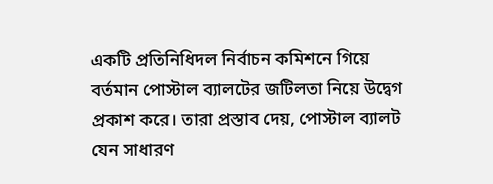একটি প্রতিনিধিদল নির্বাচন কমিশনে গিয়ে বর্তমান পোস্টাল ব্যালটের জটিলতা নিয়ে উদ্বেগ প্রকাশ করে। তারা প্রস্তাব দেয়, পোস্টাল ব্যালট যেন সাধারণ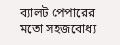ব্যালট পেপারের মতো সহজবোধ্য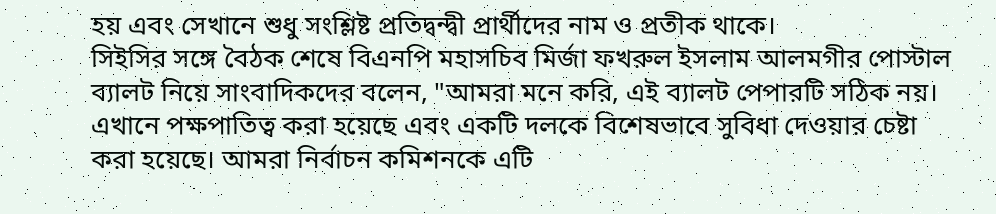হয় এবং সেখানে শুধু সংশ্লিষ্ট প্রতিদ্বন্দ্বী প্রার্থীদের নাম ও প্রতীক থাকে।
সিইসির সঙ্গে বৈঠক শেষে বিএনপি মহাসচিব মির্জা ফখরুল ইসলাম আলমগীর পোস্টাল ব্যালট নিয়ে সাংবাদিকদের বলেন, "আমরা মনে করি, এই ব্যালট পেপারটি সঠিক নয়। এখানে পক্ষপাতিত্ব করা হয়েছে এবং একটি দলকে বিশেষভাবে সুবিধা দেওয়ার চেষ্টা করা হয়েছে। আমরা নির্বাচন কমিশনকে এটি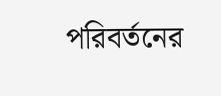পরিবর্তনের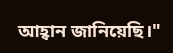আহ্বান জানিয়েছি।"